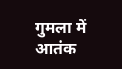गुमला में आतंक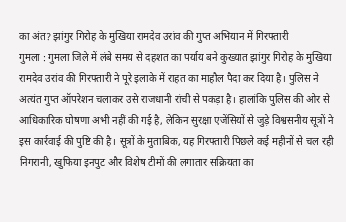का अंत? झांगुर गिरोह के मुखिया रामदेव उरांव की गुप्त अभियान में गिरफ्तारी
गुमला : गुमला जिले में लंबे समय से दहशत का पर्याय बने कुख्यात झांगुर गिरोह के मुखिया रामदेव उरांव की गिरफ्तारी ने पूरे इलाके में राहत का माहौल पैदा कर दिया है। पुलिस ने अत्यंत गुप्त ऑपरेशन चलाकर उसे राजधानी रांची से पकड़ा है। हालांकि पुलिस की ओर से आधिकारिक घोषणा अभी नहीं की गई है, लेकिन सुरक्षा एजेंसियों से जुड़े विश्वसनीय सूत्रों ने इस कार्रवाई की पुष्टि की है। सूत्रों के मुताबिक, यह गिरफ्तारी पिछले कई महीनों से चल रही निगरानी, खुफिया इनपुट और विशेष टीमों की लगातार सक्रियता का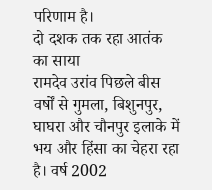परिणाम है।
दो दशक तक रहा आतंक का साया
रामदेव उरांव पिछले बीस वर्षों से गुमला, बिशुनपुर, घाघरा और चौनपुर इलाके में भय और हिंसा का चेहरा रहा है। वर्ष 2002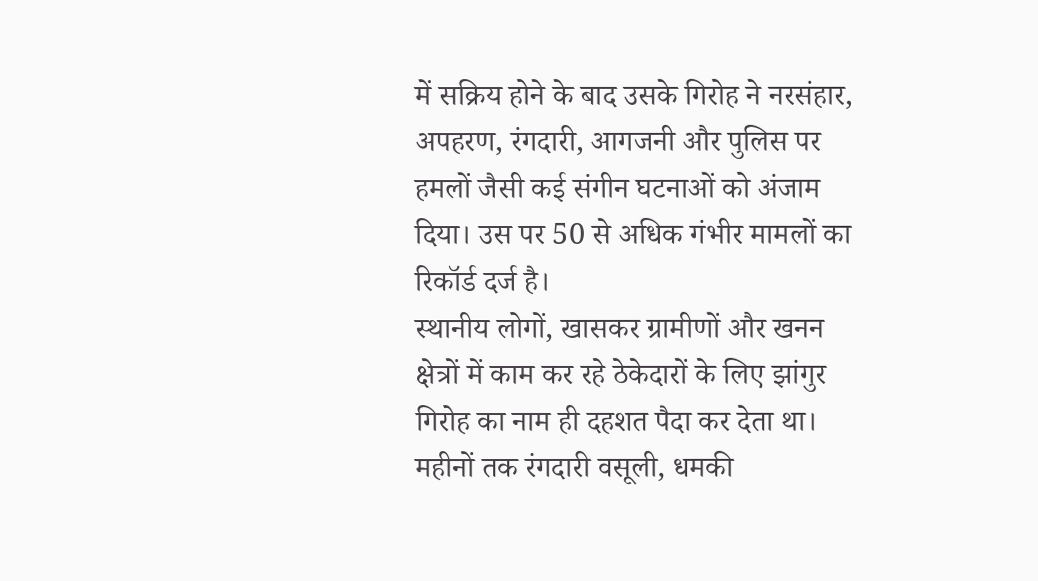में सक्रिय होने के बाद उसके गिरोह ने नरसंहार, अपहरण, रंगदारी, आगजनी और पुलिस पर हमलों जैसी कई संगीन घटनाओं को अंजाम दिया। उस पर 50 से अधिक गंभीर मामलों का रिकॉर्ड दर्ज है।
स्थानीय लोगों, खासकर ग्रामीणों और खनन क्षेत्रों में काम कर रहे ठेकेदारों के लिए झांगुर गिरोह का नाम ही दहशत पैदा कर देता था। महीनों तक रंगदारी वसूली, धमकी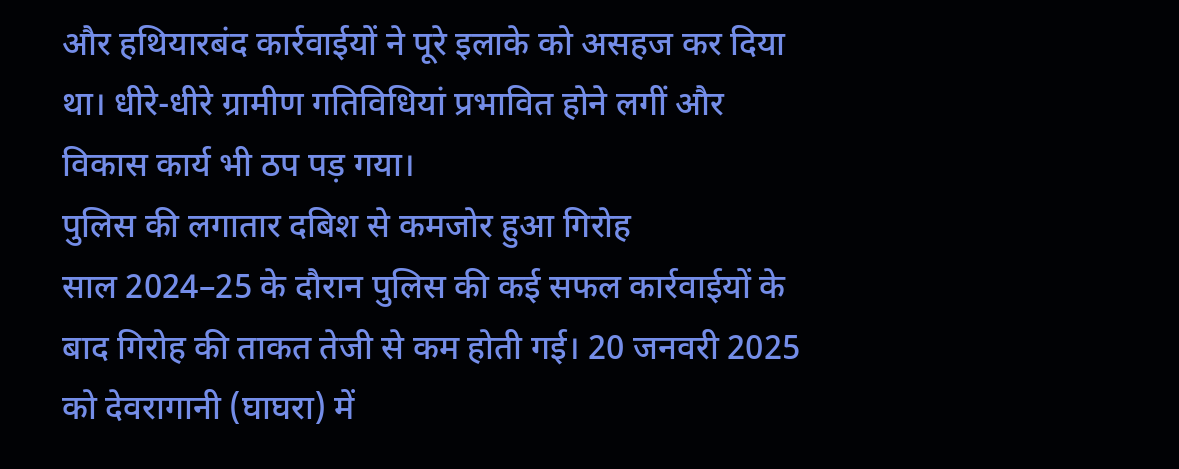और हथियारबंद कार्रवाईयों ने पूरे इलाके को असहज कर दिया था। धीरे-धीरे ग्रामीण गतिविधियां प्रभावित होने लगीं और विकास कार्य भी ठप पड़ गया।
पुलिस की लगातार दबिश से कमजोर हुआ गिरोह
साल 2024–25 के दौरान पुलिस की कई सफल कार्रवाईयों के बाद गिरोह की ताकत तेजी से कम होती गई। 20 जनवरी 2025 को देवरागानी (घाघरा) में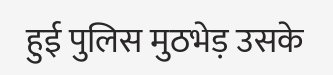हुई पुलिस मुठभेड़ उसके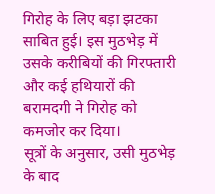गिरोह के लिए बड़ा झटका साबित हुई। इस मुठभेड़ में उसके करीबियों की गिरफ्तारी और कई हथियारों की बरामदगी ने गिरोह को कमजोर कर दिया।
सूत्रों के अनुसार, उसी मुठभेड़ के बाद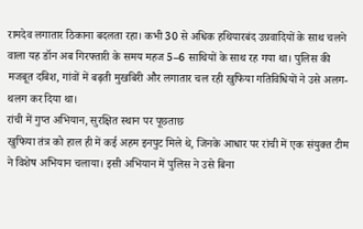रामदेव लगातार ठिकाना बदलता रहा। कभी 30 से अधिक हथियारबंद उग्रवादियों के साथ चलने वाला यह डॉन अब गिरफ्तारी के समय महज 5–6 साथियों के साथ रह गया था। पुलिस की मजबूत दबिश, गांवों में बढ़ती मुखबिरी और लगातार चल रही खुफिया गतिविधियों ने उसे अलग-थलग कर दिया था।
रांची में गुप्त अभियान, सुरक्षित स्थान पर पूछताछ
खुफिया तंत्र को हाल ही में कई अहम इनपुट मिले थे, जिनके आधार पर रांची में एक संयुक्त टीम ने विशेष अभियान चलाया। इसी अभियान में पुलिस ने उसे बिना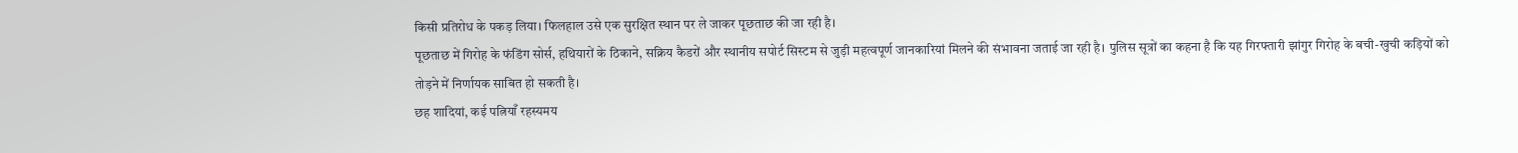किसी प्रतिरोध के पकड़ लिया। फिलहाल उसे एक सुरक्षित स्थान पर ले जाकर पूछताछ की जा रही है।
पूछताछ में गिरोह के फंडिंग सोर्स, हथियारों के ठिकाने, सक्रिय कैडरों और स्थानीय सपोर्ट सिस्टम से जुड़ी महत्वपूर्ण जानकारियां मिलने की संभावना जताई जा रही है। पुलिस सूत्रों का कहना है कि यह गिरफ्तारी झांगुर गिरोह के बची-खुची कड़ियों को तोड़ने में निर्णायक साबित हो सकती है।
छह शादियां, कई पत्नियाँ रहस्यमय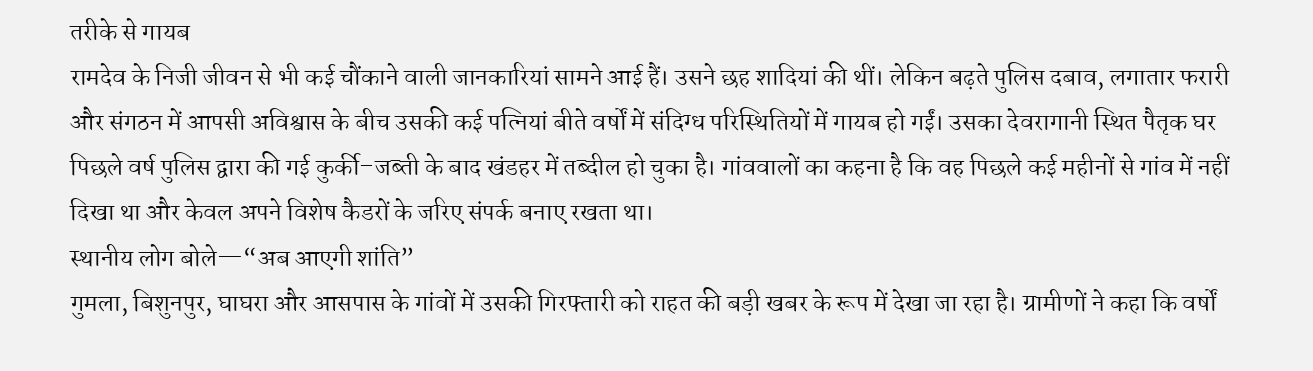तरीके से गायब
रामदेव के निजी जीवन से भी कई चौंकाने वाली जानकारियां सामने आई हैं। उसने छह शादियां की थीं। लेकिन बढ़ते पुलिस दबाव, लगातार फरारी और संगठन में आपसी अविश्वास के बीच उसकी कई पत्नियां बीते वर्षों में संदिग्ध परिस्थितियों में गायब हो गईं। उसका देवरागानी स्थित पैतृक घर पिछले वर्ष पुलिस द्वारा की गई कुर्की–जब्ती के बाद खंडहर में तब्दील हो चुका है। गांववालों का कहना है कि वह पिछले कई महीनों से गांव में नहीं दिखा था और केवल अपने विशेष कैडरों के जरिए संपर्क बनाए रखता था।
स्थानीय लोग बोले—“अब आएगी शांति”
गुमला, बिशुनपुर, घाघरा और आसपास के गांवों में उसकी गिरफ्तारी को राहत की बड़ी खबर के रूप में देखा जा रहा है। ग्रामीणों ने कहा कि वर्षों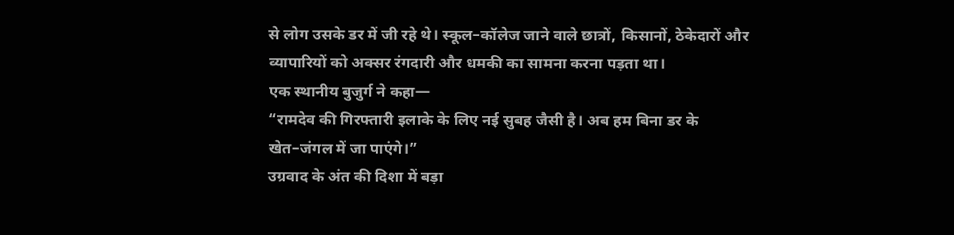से लोग उसके डर में जी रहे थे। स्कूल–कॉलेज जाने वाले छात्रों, किसानों, ठेकेदारों और व्यापारियों को अक्सर रंगदारी और धमकी का सामना करना पड़ता था।
एक स्थानीय बुजुर्ग ने कहा—
“रामदेव की गिरफ्तारी इलाके के लिए नई सुबह जैसी है। अब हम बिना डर के खेत–जंगल में जा पाएंगे।”
उग्रवाद के अंत की दिशा में बड़ा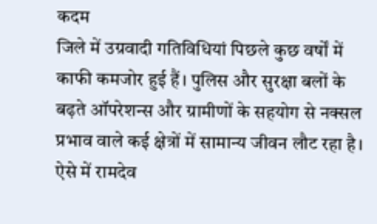कदम
जिले में उग्रवादी गतिविधियां पिछले कुछ वर्षों में काफी कमजोर हुई हैं। पुलिस और सुरक्षा बलों के बढ़ते ऑपरेशन्स और ग्रामीणों के सहयोग से नक्सल प्रभाव वाले कई क्षेत्रों में सामान्य जीवन लौट रहा है। ऐसे में रामदेव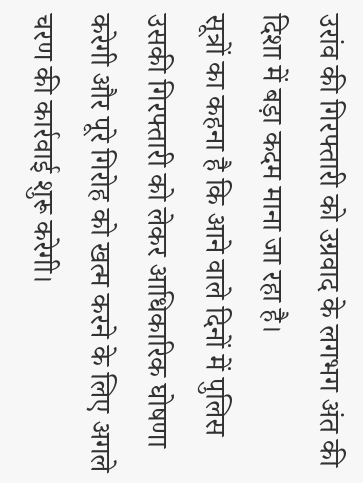उरांव की गिरफ्तारी को उग्रवाद के लगभग अंत की दिशा में बड़ा कदम माना जा रहा है।
सूत्रों का कहना है कि आने वाले दिनों में पुलिस उसकी गिरफ्तारी को लेकर आधिकारिक घोषणा करेगी और पूरे गिरोह को खत्म करने के लिए अगले चरण की कार्रवाई शुरू करेगी।